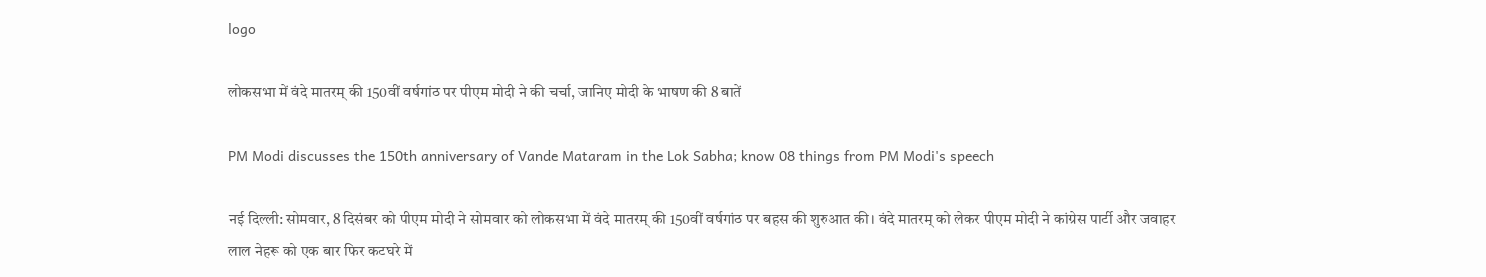logo

लोकसभा में वंदे मातरम् की 150वीं वर्षगांठ पर पीएम मोदी ने की चर्चा, जानिए मोदी के भाषण की 8 बातें

PM Modi discusses the 150th anniversary of Vande Mataram in the Lok Sabha; know 08 things from PM Modi's speech

नई दिल्ली: सोमवार, 8 दिसंबर को पीएम मोदी ने सोमवार को लोकसभा में वंदे मातरम् की 150वीं वर्षगांठ पर बहस की शुरुआत की। वंदे मातरम् को लेकर पीएम मोदी ने कांग्रेस पार्टी और जवाहर लाल नेहरू को एक बार फिर कटघरे में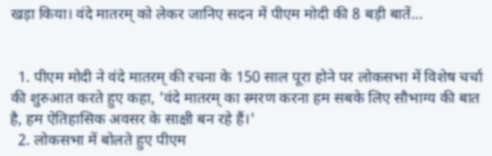खड़ा किया। वंदे मातरम् को लेकर जानिए सदन में पीएम मोदी की 8 बड़ी बातें...


  1. पीएम मोदी ने वंदे मातरम् की रचना के 150 साल पूरा होने पर लोकसभा में विशेष चर्चा की शुरुआत करते हुए कहा, 'वंदे मातरम् का स्मरण करना हम सबके लिए सौभाग्य की बात है, हम ऐतिहासिक अवसर के साक्षी बन रहे हैं।'
  2. लोकसभा में बोलते हुए पीएम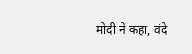मोदी ने कहा, वंदे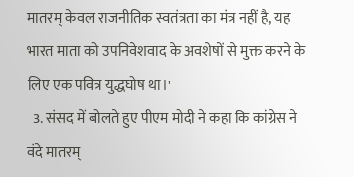मातरम् केवल राजनीतिक स्वतंत्रता का मंत्र नहीं है, यह भारत माता को उपनिवेशवाद के अवशेषों से मुक्त करने के लिए एक पवित्र युद्धघोष था।'
  3. संसद में बोलते हुए पीएम मोदी ने कहा कि कांग्रेस ने वंदे मातरम्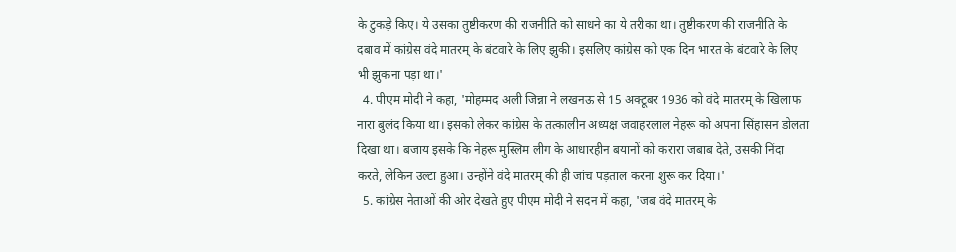के टुकड़े किए। ये उसका तुष्टीकरण की राजनीति को साधने का ये तरीका था। तुष्टीकरण की राजनीति के दबाव में कांग्रेस वंदे मातरम् के बंटवारे के लिए झुकी। इसलिए कांग्रेस को एक दिन भारत के बंटवारे के लिए भी झुकना पड़ा था।'
  4. पीएम मोदी ने कहा, 'मोहम्मद अली जिन्ना ने लखनऊ से 15 अक्टूबर 1936 को वंदे मातरम् के खिलाफ नारा बुलंद किया था। इसको लेकर कांग्रेस के तत्कालीन अध्यक्ष जवाहरलाल नेहरू को अपना सिंहासन डोलता दिखा था। बजाय इसके कि नेहरू मुस्लिम लीग के आधारहीन बयानों को करारा जबाब देते, उसकी निंदा करते, लेकिन उल्टा हुआ। उन्होंने वंदे मातरम् की ही जांच पड़ताल करना शुरू कर दिया।'
  5. कांग्रेस नेताओं की ओर देखते हुए पीएम मोदी ने सदन में कहा, 'जब वंदे मातरम् के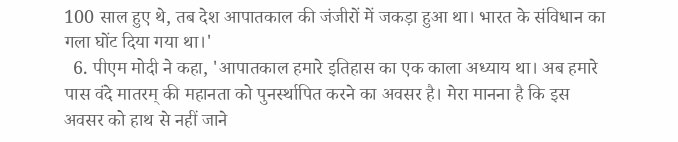100 साल हुए थे, तब देश आपातकाल की जंजीरों में जकड़ा हुआ था। भारत के संविधान का गला घोंट दिया गया था।'
  6. पीएम मोदी ने कहा, 'आपातकाल हमारे इतिहास का एक काला अध्याय था। अब हमारे पास वंदे मातरम् की महानता को पुनर्स्थापित करने का अवसर है। मेरा मानना है कि इस अवसर को हाथ से नहीं जाने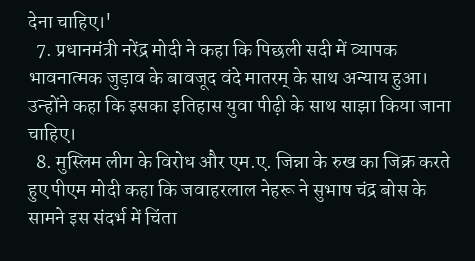देना चाहिए।'
  7. प्रधानमंत्री नरेंद्र मोदी ने कहा कि पिछली सदी में व्यापक भावनात्मक जुड़ाव के बावजूद वंदे मातरम् के साथ अन्याय हुआ। उन्होंने कहा कि इसका इतिहास युवा पीढ़ी के साथ साझा किया जाना चाहिए।
  8. मुस्लिम लीग के विरोध और एम.ए. जिन्ना के रुख का जिक्र करते हुए पीएम मोदी कहा कि जवाहरलाल नेहरू ने सुभाष चंद्र बोस के सामने इस संदर्भ में चिंता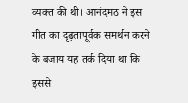व्यक्त की थी। आनंदमठ ने इस गीत का दृढ़तापूर्वक समर्थन करने के बजाय यह तर्क दिया था कि इससे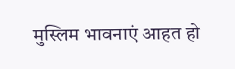मुस्लिम भावनाएं आहत हो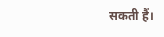सकती हैं।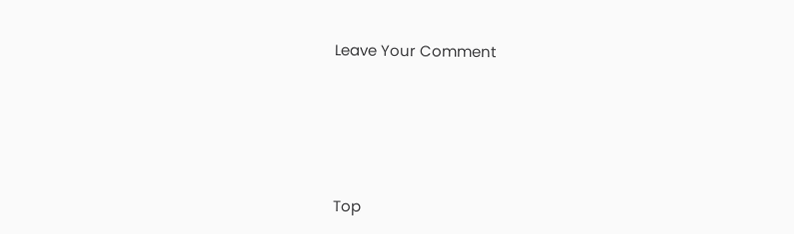Leave Your Comment





Top